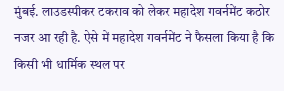मुंबई. लाउडस्पीकर टकराव को लेकर महादेश गवर्नमेंट कठोर नजर आ रही है. ऐसे में महादेश गवर्नमेंट ने फैसला किया है कि किसी भी धार्मिक स्थल पर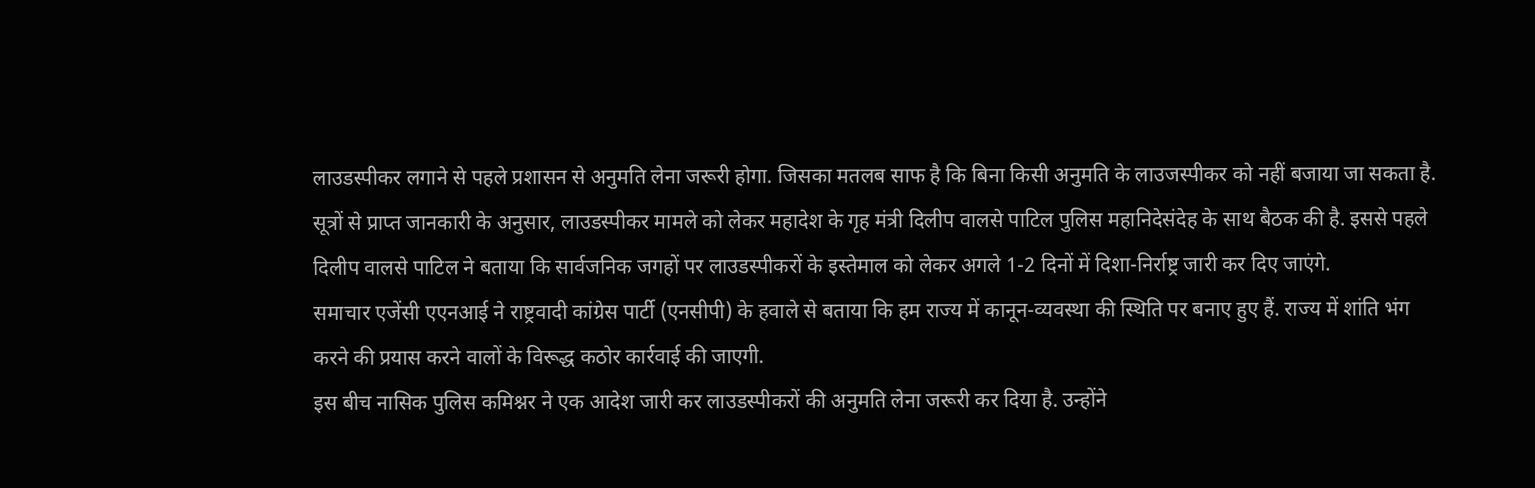लाउडस्पीकर लगाने से पहले प्रशासन से अनुमति लेना जरूरी होगा. जिसका मतलब साफ है कि बिना किसी अनुमति के लाउजस्पीकर को नहीं बजाया जा सकता है.
सूत्रों से प्राप्त जानकारी के अनुसार, लाउडस्पीकर मामले को लेकर महादेश के गृह मंत्री दिलीप वालसे पाटिल पुलिस महानिदेसंदेह के साथ बैठक की है. इससे पहले दिलीप वालसे पाटिल ने बताया कि सार्वजनिक जगहों पर लाउडस्पीकरों के इस्तेमाल को लेकर अगले 1-2 दिनों में दिशा-निर्राष्ट्र जारी कर दिए जाएंगे.
समाचार एजेंसी एएनआई ने राष्ट्रवादी कांग्रेस पार्टी (एनसीपी) के हवाले से बताया कि हम राज्य में कानून-व्यवस्था की स्थिति पर बनाए हुए हैं. राज्य में शांति भंग करने की प्रयास करने वालों के विरूद्ध कठोर कार्रवाई की जाएगी.
इस बीच नासिक पुलिस कमिश्नर ने एक आदेश जारी कर लाउडस्पीकरों की अनुमति लेना जरूरी कर दिया है. उन्होंने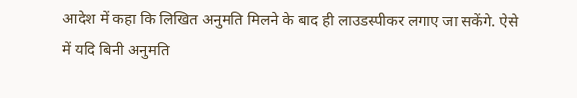आदेश में कहा कि लिखित अनुमति मिलने के बाद ही लाउडस्पीकर लगाए जा सकेंगे. ऐसे में यदि बिनी अनुमति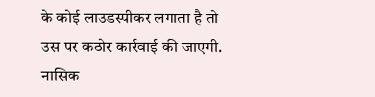के कोई लाउडस्पीकर लगाता है तो उस पर कठोर कार्रवाई की जाएगी. नासिक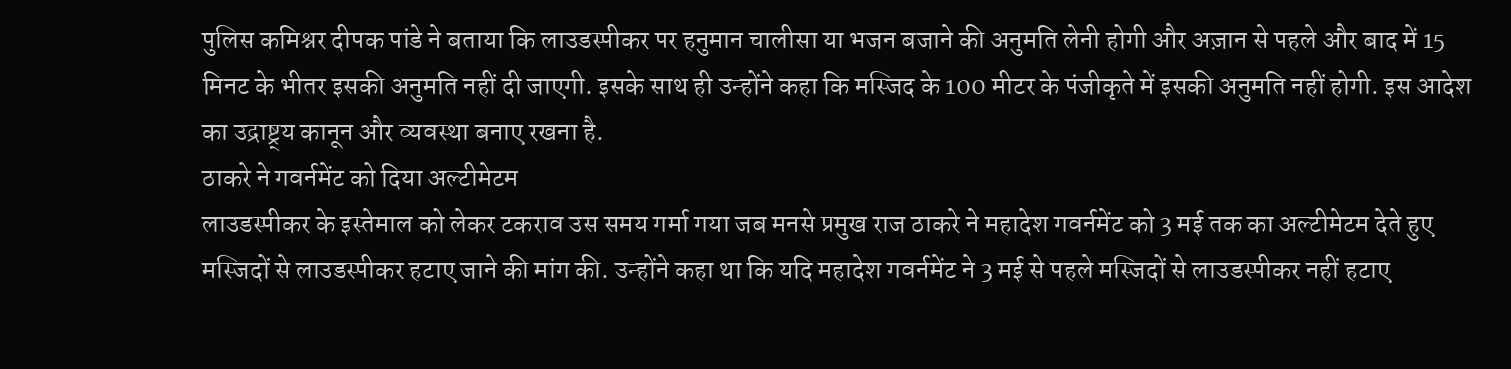पुलिस कमिश्नर दीपक पांडे ने बताया कि लाउडस्पीकर पर हनुमान चालीसा या भजन बजाने की अनुमति लेनी होगी और अज़ान से पहले और बाद में 15 मिनट के भीतर इसकी अनुमति नहीं दी जाएगी. इसके साथ ही उन्होंने कहा कि मस्जिद के 100 मीटर के पंजीकृते में इसकी अनुमति नहीं होगी. इस आदेश का उद्राष्ट्र्य कानून और व्यवस्था बनाए रखना है.
ठाकरे ने गवर्नमेंट को दिया अल्टीमेटम
लाउडस्पीकर के इस्तेमाल को लेकर टकराव उस समय गर्मा गया जब मनसे प्रमुख राज ठाकरे ने महादेश गवर्नमेंट को 3 मई तक का अल्टीमेटम देते हुए मस्जिदों से लाउडस्पीकर हटाए जाने की मांग की. उन्होंने कहा था कि यदि महादेश गवर्नमेंट ने 3 मई से पहले मस्जिदों से लाउडस्पीकर नहीं हटाए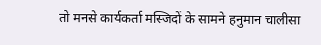तो मनसे कार्यकर्ता मस्जिदों के सामने हनुमान चालीसा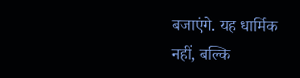बजाएंगे. यह धार्मिक नहीं, बल्कि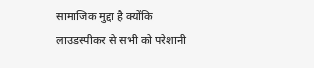सामाजिक मुद्दा है क्योंकि लाउडस्पीकर से सभी को परेशानी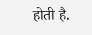होती है.